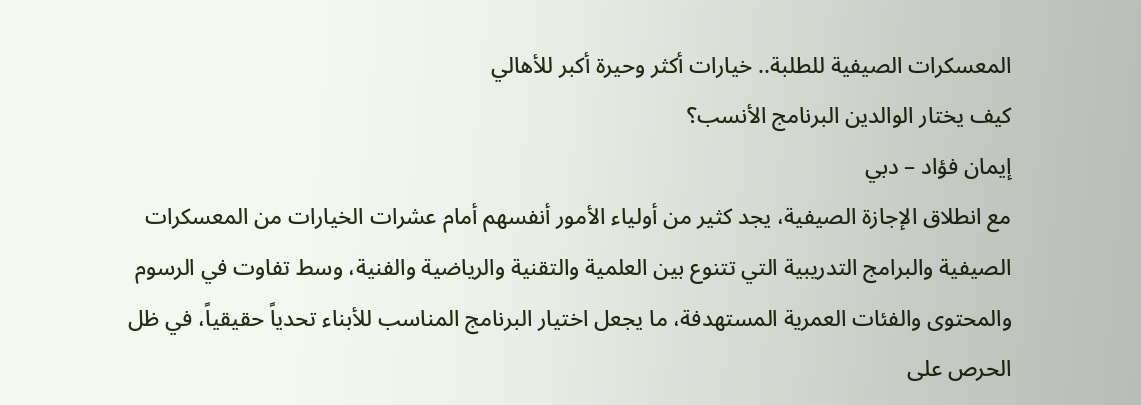المعسكرات الصيفية للطلبة.. خيارات أكثر وحيرة أكبر للأهالي
كيف يختار الوالدين البرنامج الأنسب؟
إيمان فؤاد – دبي
مع انطلاق الإجازة الصيفية، يجد كثير من أولياء الأمور أنفسهم أمام عشرات الخيارات من المعسكرات الصيفية والبرامج التدريبية التي تتنوع بين العلمية والتقنية والرياضية والفنية، وسط تفاوت في الرسوم والمحتوى والفئات العمرية المستهدفة، ما يجعل اختيار البرنامج المناسب للأبناء تحدياً حقيقياً، في ظل الحرص على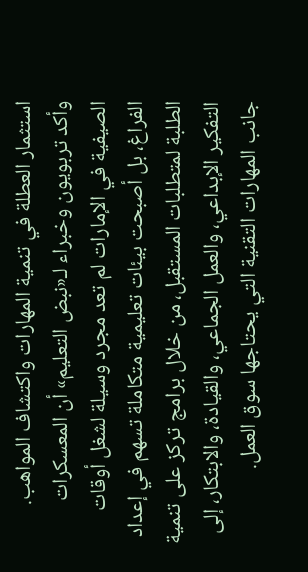استثمار العطلة في تنمية المهارات واكتشاف المواهب.
وأكد تربويون وخبراء لـ«نبض التعليم» أن المعسكرات الصيفية في الإمارات لم تعد مجرد وسيلة لشغل أوقات الفراغ، بل أصبحت بيئات تعليمية متكاملة تسهم في إعداد الطلبة لمتطلبات المستقبل، من خلال برامج تركز على تنمية التفكير الإبداعي، والعمل الجماعي، والقيادة، والابتكار، إلى جانب المهارات التقنية التي يحتاجها سوق العمل.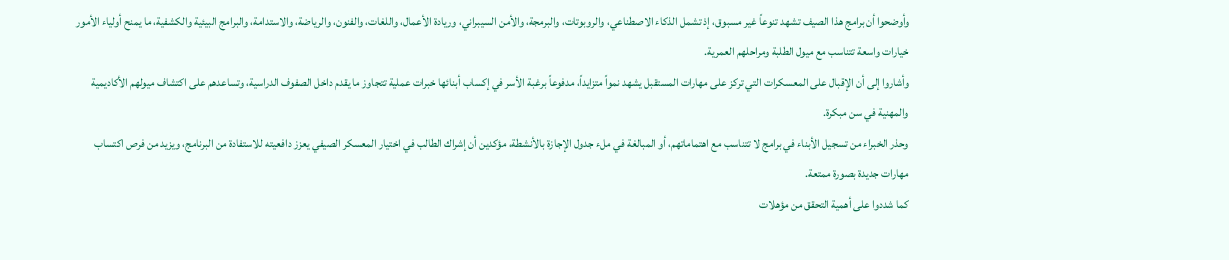وأوضحوا أن برامج هذا الصيف تشهد تنوعاً غير مسبوق، إذ تشمل الذكاء الاصطناعي، والروبوتات، والبرمجة، والأمن السيبراني، وريادة الأعمال، واللغات، والفنون، والرياضة، والاستدامة، والبرامج البيئية والكشفية، ما يمنح أولياء الأمور خيارات واسعة تتناسب مع ميول الطلبة ومراحلهم العمرية.
وأشاروا إلى أن الإقبال على المعسكرات التي تركز على مهارات المستقبل يشهد نمواً متزايداً، مدفوعاً برغبة الأسر في إكساب أبنائها خبرات عملية تتجاوز ما يقدم داخل الصفوف الدراسية، وتساعدهم على اكتشاف ميولهم الأكاديمية والمهنية في سن مبكرة.
وحذر الخبراء من تسجيل الأبناء في برامج لا تتناسب مع اهتماماتهم، أو المبالغة في ملء جدول الإجازة بالأنشطة، مؤكدين أن إشراك الطالب في اختيار المعسكر الصيفي يعزز دافعيته للاستفادة من البرنامج، ويزيد من فرص اكتساب مهارات جديدة بصورة ممتعة.
كما شددوا على أهمية التحقق من مؤهلات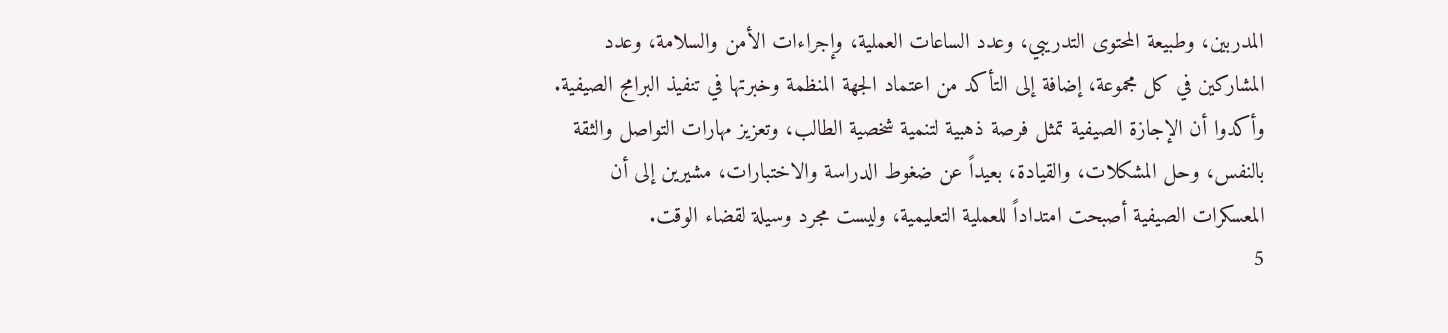المدربين، وطبيعة المحتوى التدريبي، وعدد الساعات العملية، وإجراءات الأمن والسلامة، وعدد المشاركين في كل مجموعة، إضافة إلى التأكد من اعتماد الجهة المنظمة وخبرتها في تنفيذ البرامج الصيفية.
وأكدوا أن الإجازة الصيفية تمثل فرصة ذهبية لتنمية شخصية الطالب، وتعزيز مهارات التواصل والثقة بالنفس، وحل المشكلات، والقيادة، بعيداً عن ضغوط الدراسة والاختبارات، مشيرين إلى أن المعسكرات الصيفية أصبحت امتداداً للعملية التعليمية، وليست مجرد وسيلة لقضاء الوقت.
5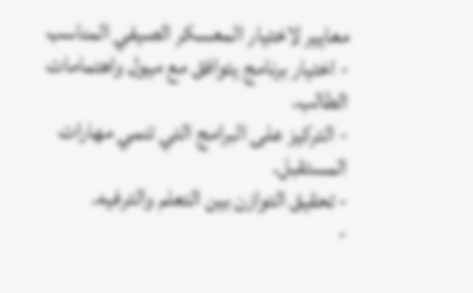معايير لاختيار المعسكر الصيفي المناسب
- اختيار برنامج يتوافق مع ميول واهتمامات الطالب.
- التركيز على البرامج التي تنمي مهارات المستقبل.
- تحقيق التوازن بين التعلم والترفيه.
-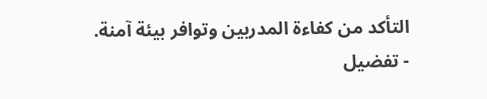التأكد من كفاءة المدربين وتوافر بيئة آمنة.
- تفضيل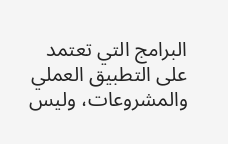البرامج التي تعتمد على التطبيق العملي والمشروعات، وليس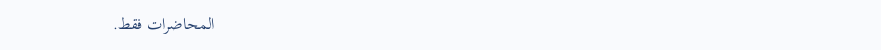المحاضرات فقط.